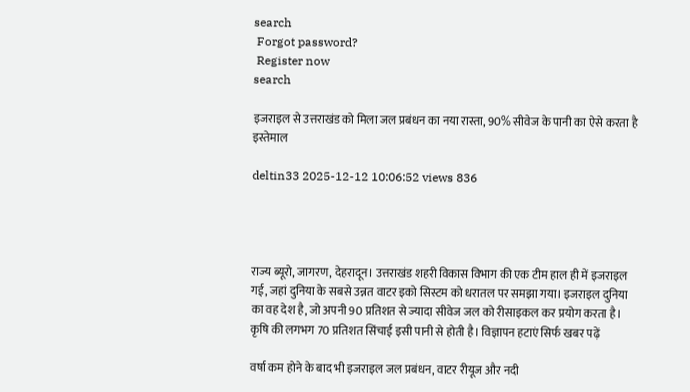search
 Forgot password?
 Register now
search

इजराइल से उत्तराखंड को मिला जल प्रबंधन का नया रास्ता, 90% सीवेज के पानी का ऐसे करता है इस्तेमाल

deltin33 2025-12-12 10:06:52 views 836




राज्य ब्यूरो, जागरण, देहरादून। उत्तराखंड शहरी विकास विभाग की एक टीम हाल ही में इजराइल गई, जहां दुनिया के सबसे उन्नत वाटर इको सिस्टम को धरातल पर समझा गया। इजराइल दुनिया का वह देश है, जो अपनी 90 प्रतिशत से ज्यादा सीवेज जल को रीसाइकल कर प्रयोग करता है। कृषि की लगभग 70 प्रतिशत सिंचाई इसी पानी से होती है। विज्ञापन हटाएं सिर्फ खबर पढ़ें

वर्षा कम होने के बाद भी इजराइल जल प्रबंधन, वाटर रीयूज और नदी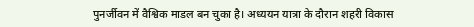पुनर्जीवन में वैश्विक माडल बन चुका है। अध्ययन यात्रा के दौरान शहरी विकास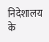निदेशालय के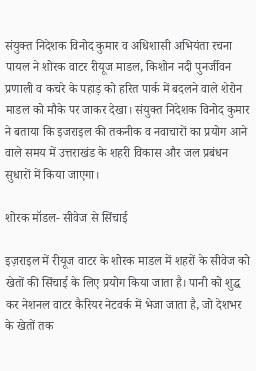संयुक्त निदेशक विनोद कुमार व अधिशासी अभियंता रचना पायल ने शोरक वाटर रीयूज माडल, किशोन नदी पुनर्जीवन प्रणाली व कचरे के पहाड़ को हरित पार्क में बदलने वाले शेरोन माडल को मौके पर जाकर देखा। संयुक्त निदेशक विनोद कुमार ने बताया कि इजराइल की तकनीक व नवाचारों का प्रयोग आने वाले समय में उत्तराखंड के शहरी विकास और जल प्रबंधन सुधारों में किया जाएगा।

शोरक मॉडल- सीवेज से सिंचाई

इज़राइल में रीयूज वाटर के शोरक माडल में शहरों के सीवेज को खेतों की सिंचाई के लिए प्रयोग किया जाता है। पानी को शुद्ध कर नेशनल वाटर कैरियर नेटवर्क में भेजा जाता है, जो देशभर के खेतों तक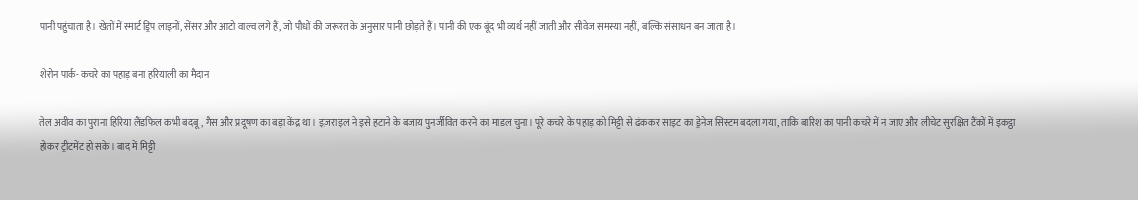पानी पहुंचाता है। खेतों में स्मार्ट ड्रिप लाइनों, सेंसर और आटो वाल्व लगे हैं, जो पौधों की जरूरत के अनुसार पानी छोड़ते हैं। पानी की एक बूंद भी व्यर्थ नहीं जाती और सीवेज समस्या नहीं, बल्कि संसाधन बन जाता है।

शेरोन पार्क- कचरे का पहाड़ बना हरियाली का मैदान

तेल अवीव का पुराना हिरिया लैंडफिल कभी बदबू, गैस और प्रदूषण का बड़ा केंद्र था। इज़राइल ने इसे हटाने के बजाय पुनर्जीवित करने का माडल चुना। पूरे कचरे के पहाड़ को मिट्टी से ढंककर साइट का ड्रेनेज सिस्टम बदला गया, ताकि बारिश का पानी कचरे में न जाए और लीचेट सुरक्षित टैंकों में इकट्ठा होकर ट्रीटमेंट हो सके। बाद में मिट्टी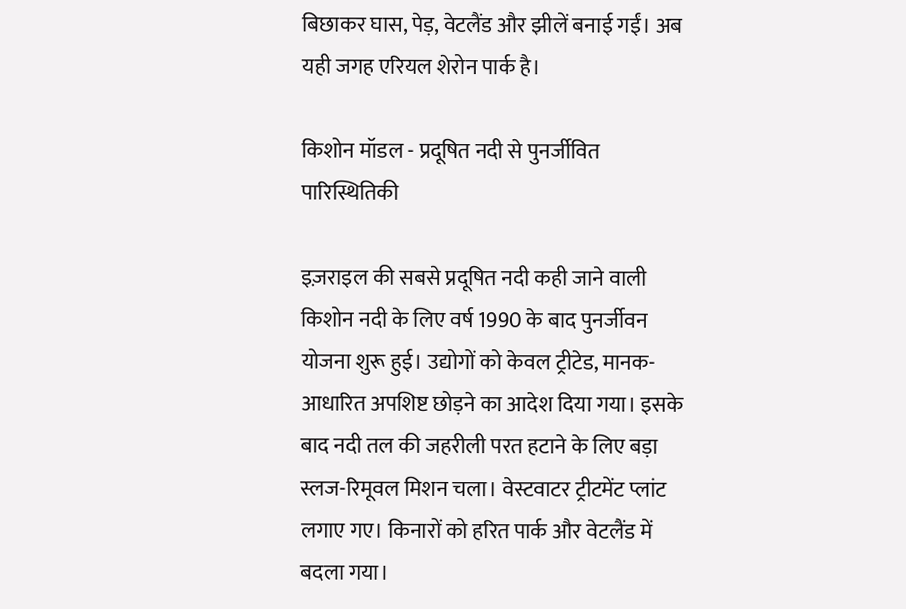बिछाकर घास, पेड़, वेटलैंड और झीलें बनाई गईं। अब यही जगह एरियल शेरोन पार्क है।

किशोन मॉडल - प्रदूषित नदी से पुनर्जीवित पारिस्थितिकी

इज़राइल की सबसे प्रदूषित नदी कही जाने वाली किशोन नदी के लिए वर्ष 1990 के बाद पुनर्जीवन योजना शुरू हुई। उद्योगों को केवल ट्रीटेड, मानक-आधारित अपशिष्ट छोड़ने का आदेश दिया गया। इसके बाद नदी तल की जहरीली परत हटाने के लिए बड़ा स्लज-रिमूवल मिशन चला। वेस्टवाटर ट्रीटमेंट प्लांट लगाए गए। किनारों को हरित पार्क और वेटलैंड में बदला गया।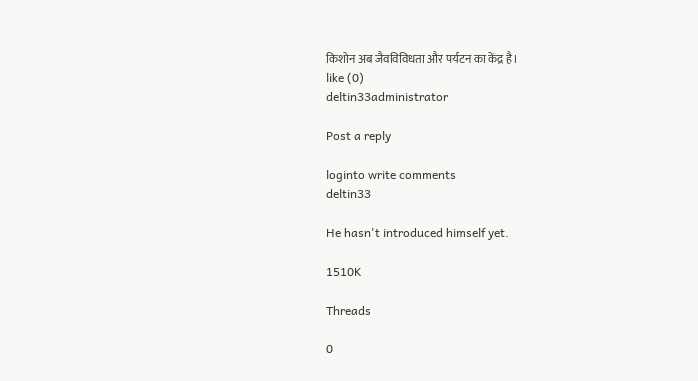किशोन अब जैवविविधता और पर्यटन का केंद्र है।
like (0)
deltin33administrator

Post a reply

loginto write comments
deltin33

He hasn't introduced himself yet.

1510K

Threads

0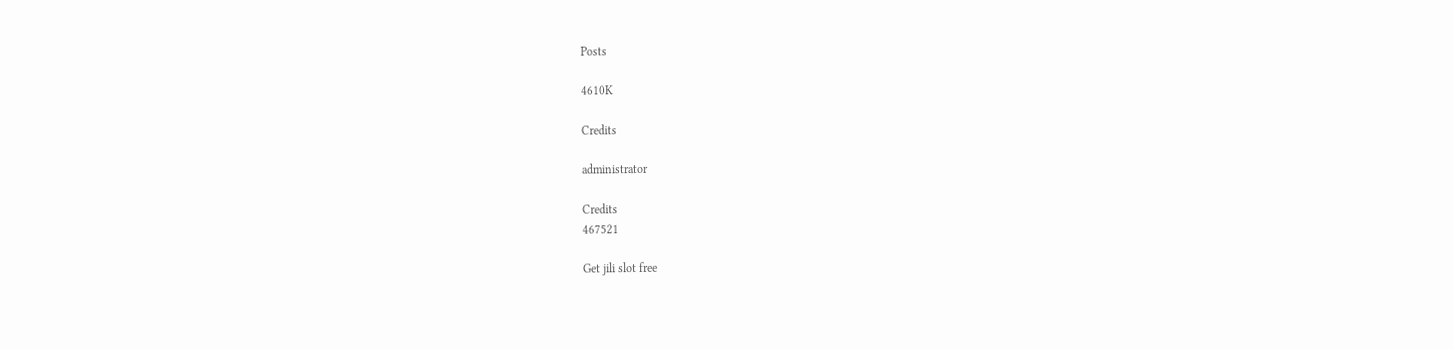Posts

4610K

Credits

administrator

Credits
467521

Get jili slot free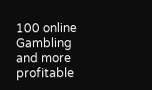100 online Gambling and more profitable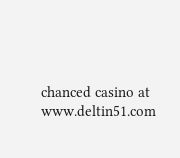chanced casino at www.deltin51.com